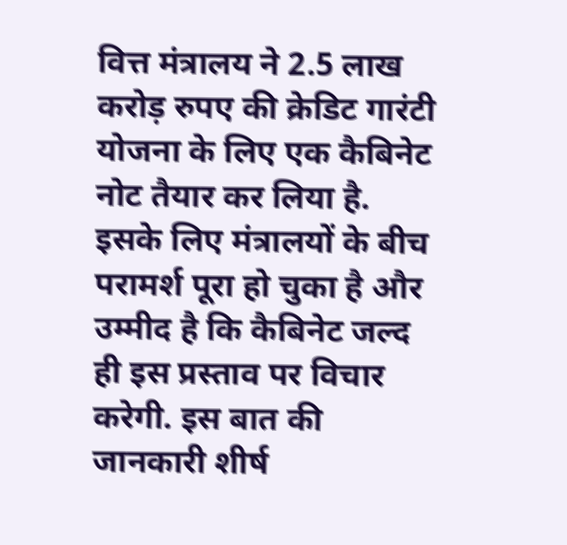वित्त मंत्रालय ने 2.5 लाख करोड़ रुपए की क्रेडिट गारंटी योजना के लिए एक कैबिनेट नोट तैयार कर लिया है. इसके लिए मंत्रालयों के बीच परामर्श पूरा हो चुका है और उम्मीद है कि कैबिनेट जल्द ही इस प्रस्ताव पर विचार करेगी. इस बात की जानकारी शीर्ष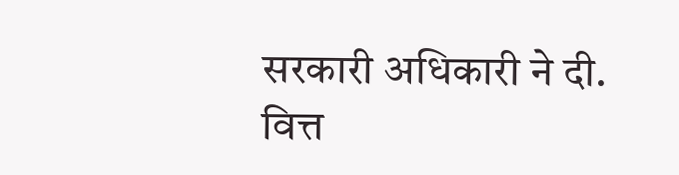सरकारी अधिकारी ने दी. वित्त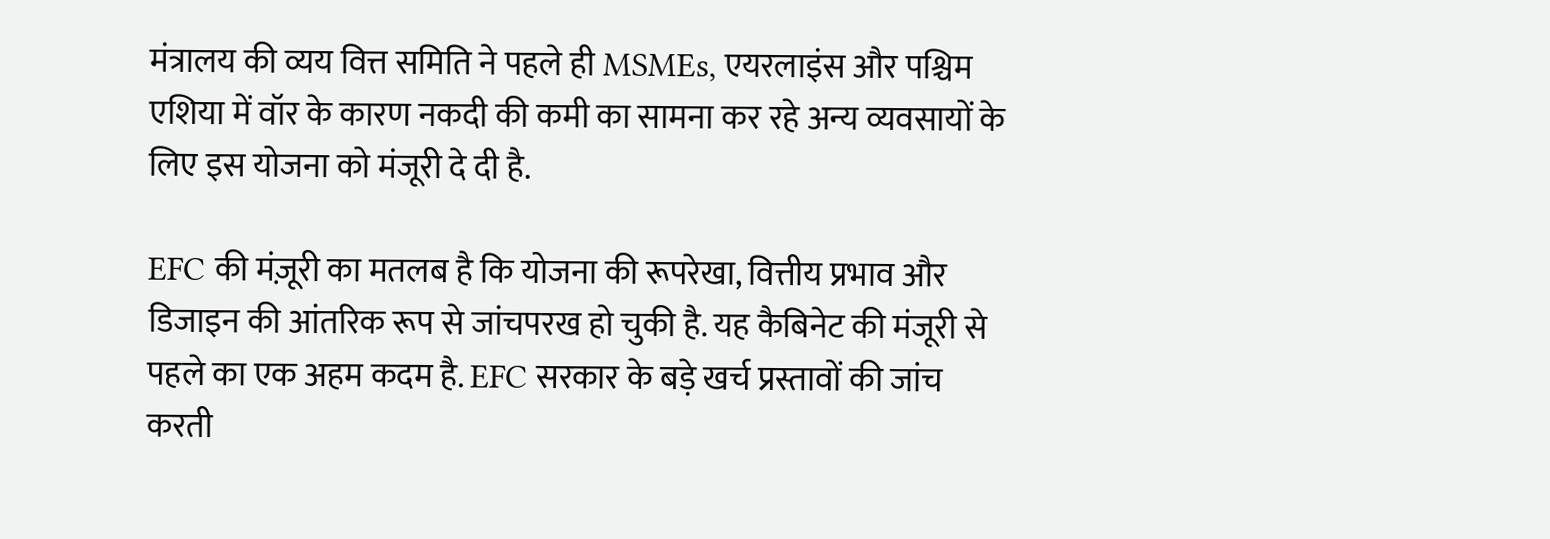मंत्रालय की व्यय वित्त समिति ने पहले ही MSMEs, एयरलाइंस और पश्चिम एशिया में वॉर के कारण नकदी की कमी का सामना कर रहे अन्य व्यवसायों के लिए इस योजना को मंजूरी दे दी है.

EFC की मंज़ूरी का मतलब है कि योजना की रूपरेखा, वित्तीय प्रभाव और डिजाइन की आंतरिक रूप से जांचपरख हो चुकी है. यह कैबिनेट की मंजूरी से पहले का एक अहम कदम है. EFC सरकार के बड़े खर्च प्रस्तावों की जांच करती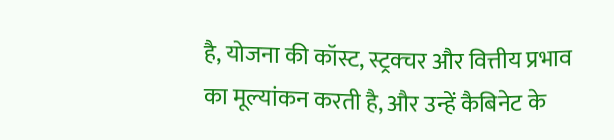है, योजना की कॉस्ट, स्ट्रक्चर और वित्तीय प्रभाव का मूल्यांकन करती है, और उन्हें कैबिनेट के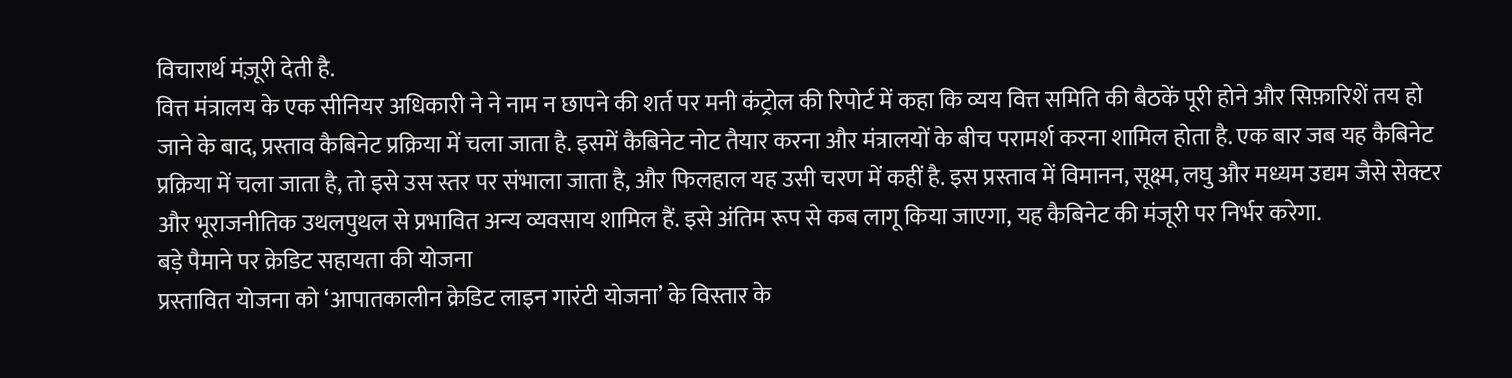विचारार्थ मंज़ूरी देती है.
वित्त मंत्रालय के एक सीनियर अधिकारी ने ने नाम न छापने की शर्त पर मनी कंट्रोल की रिपोर्ट में कहा कि व्यय वित्त समिति की बैठकें पूरी होने और सिफ़ारिशें तय हो जाने के बाद, प्रस्ताव कैबिनेट प्रक्रिया में चला जाता है. इसमें कैबिनेट नोट तैयार करना और मंत्रालयों के बीच परामर्श करना शामिल होता है. एक बार जब यह कैबिनेट प्रक्रिया में चला जाता है, तो इसे उस स्तर पर संभाला जाता है, और फिलहाल यह उसी चरण में कहीं है. इस प्रस्ताव में विमानन, सूक्ष्म, लघु और मध्यम उद्यम जैसे सेक्टर और भूराजनीतिक उथलपुथल से प्रभावित अन्य व्यवसाय शामिल हैं. इसे अंतिम रूप से कब लागू किया जाएगा, यह कैबिनेट की मंजूरी पर निर्भर करेगा.
बड़े पैमाने पर क्रेडिट सहायता की योजना
प्रस्तावित योजना को ‘आपातकालीन क्रेडिट लाइन गारंटी योजना’ के विस्तार के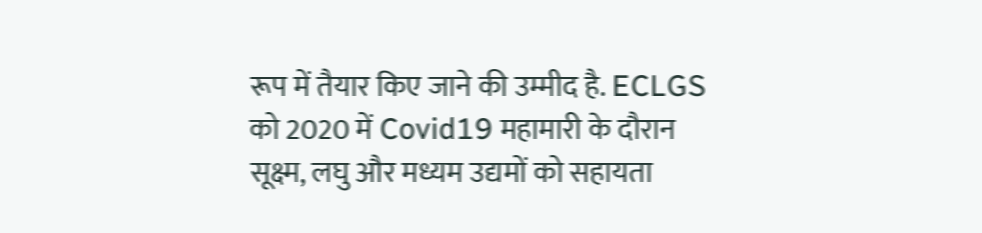रूप में तैयार किए जाने की उम्मीद है. ECLGS को 2020 में Covid19 महामारी के दौरान सूक्ष्म, लघु और मध्यम उद्यमों को सहायता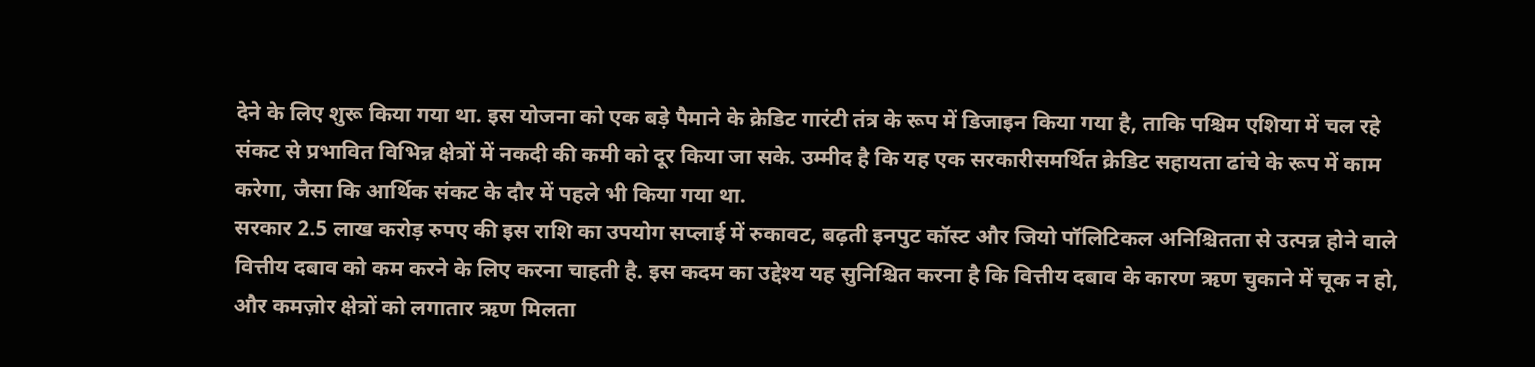देने के लिए शुरू किया गया था. इस योजना को एक बड़े पैमाने के क्रेडिट गारंटी तंत्र के रूप में डिजाइन किया गया है, ताकि पश्चिम एशिया में चल रहे संकट से प्रभावित विभिन्न क्षेत्रों में नकदी की कमी को दूर किया जा सके. उम्मीद है कि यह एक सरकारीसमर्थित क्रेडिट सहायता ढांचे के रूप में काम करेगा, जैसा कि आर्थिक संकट के दौर में पहले भी किया गया था.
सरकार 2.5 लाख करोड़ रुपए की इस राशि का उपयोग सप्लाई में रुकावट, बढ़ती इनपुट कॉस्ट और जियो पॉलिटिकल अनिश्चितता से उत्पन्न होने वाले वित्तीय दबाव को कम करने के लिए करना चाहती है. इस कदम का उद्देश्य यह सुनिश्चित करना है कि वित्तीय दबाव के कारण ऋण चुकाने में चूक न हो, और कमज़ोर क्षेत्रों को लगातार ऋण मिलता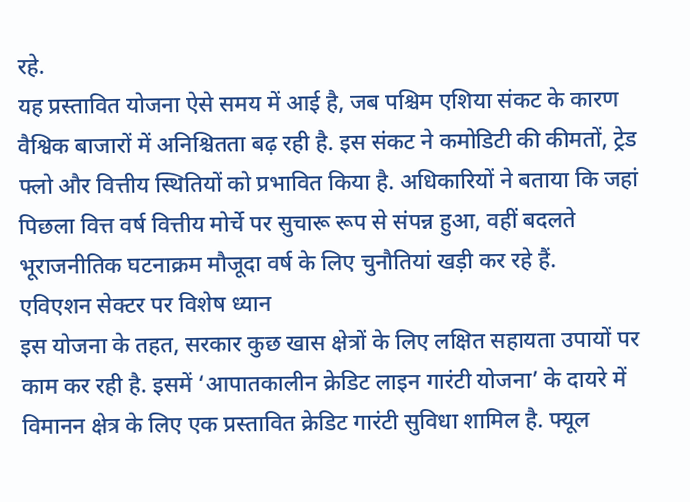रहे.
यह प्रस्तावित योजना ऐसे समय में आई है, जब पश्चिम एशिया संकट के कारण वैश्विक बाजारों में अनिश्चितता बढ़ रही है. इस संकट ने कमोडिटी की कीमतों, ट्रेड फ्लो और वित्तीय स्थितियों को प्रभावित किया है. अधिकारियों ने बताया कि जहां पिछला वित्त वर्ष वित्तीय मोर्चे पर सुचारू रूप से संपन्न हुआ, वहीं बदलते भूराजनीतिक घटनाक्रम मौजूदा वर्ष के लिए चुनौतियां खड़ी कर रहे हैं.
एविएशन सेक्टर पर विशेष ध्यान
इस योजना के तहत, सरकार कुछ खास क्षेत्रों के लिए लक्षित सहायता उपायों पर काम कर रही है. इसमें ‘आपातकालीन क्रेडिट लाइन गारंटी योजना’ के दायरे में विमानन क्षेत्र के लिए एक प्रस्तावित क्रेडिट गारंटी सुविधा शामिल है. फ्यूल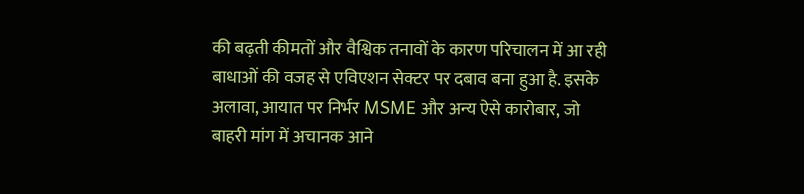की बढ़ती कीमतों और वैश्विक तनावों के कारण परिचालन में आ रही बाधाओं की वजह से एविएशन सेक्टर पर दबाव बना हुआ है. इसके अलावा, आयात पर निर्भर MSME और अन्य ऐसे कारोबार, जो बाहरी मांग में अचानक आने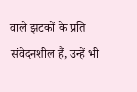वाले झटकों के प्रति संवेदनशील हैं, उन्हें भी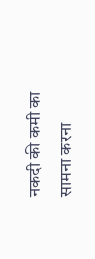नकदी की कमी का सामना करना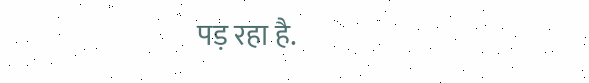पड़ रहा है.